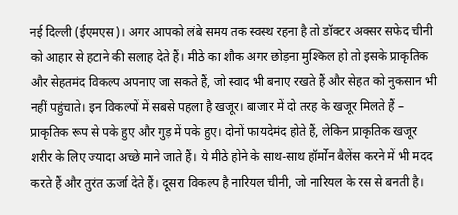नई दिल्ली (ईएमएस)। अगर आपको लंबे समय तक स्वस्थ रहना है तो डॉक्टर अक्सर सफेद चीनी को आहार से हटाने की सलाह देते हैं। मीठे का शौक अगर छोड़ना मुश्किल हो तो इसके प्राकृतिक और सेहतमंद विकल्प अपनाए जा सकते हैं, जो स्वाद भी बनाए रखते हैं और सेहत को नुकसान भी नहीं पहुंचाते। इन विकल्पों में सबसे पहला है खजूर। बाजार में दो तरह के खजूर मिलते हैं – प्राकृतिक रूप से पके हुए और गुड़ में पके हुए। दोनों फायदेमंद होते हैं, लेकिन प्राकृतिक खजूर शरीर के लिए ज्यादा अच्छे माने जाते हैं। ये मीठे होने के साथ-साथ हॉर्मोन बैलेंस करने में भी मदद करते हैं और तुरंत ऊर्जा देते हैं। दूसरा विकल्प है नारियल चीनी, जो नारियल के रस से बनती है।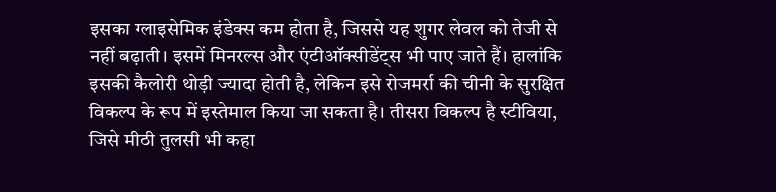इसका ग्लाइसेमिक इंडेक्स कम होता है, जिससे यह शुगर लेवल को तेजी से नहीं बढ़ाती। इसमें मिनरल्स और एंटीऑक्सीडेंट्स भी पाए जाते हैं। हालांकि इसकी कैलोरी थोड़ी ज्यादा होती है, लेकिन इसे रोजमर्रा की चीनी के सुरक्षित विकल्प के रूप में इस्तेमाल किया जा सकता है। तीसरा विकल्प है स्टीविया, जिसे मीठी तुलसी भी कहा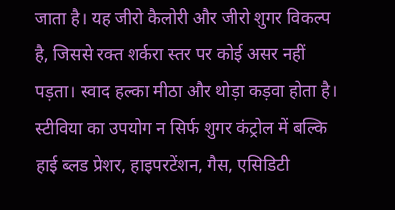जाता है। यह जीरो कैलोरी और जीरो शुगर विकल्प है, जिससे रक्त शर्करा स्तर पर कोई असर नहीं पड़ता। स्वाद हल्का मीठा और थोड़ा कड़वा होता है। स्टीविया का उपयोग न सिर्फ शुगर कंट्रोल में बल्कि हाई ब्लड प्रेशर, हाइपरटेंशन, गैस, एसिडिटी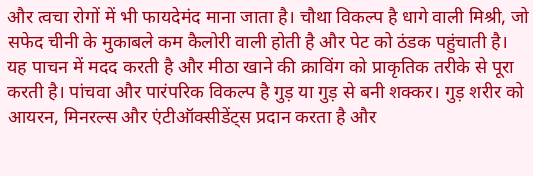और त्वचा रोगों में भी फायदेमंद माना जाता है। चौथा विकल्प है धागे वाली मिश्री, जो सफेद चीनी के मुकाबले कम कैलोरी वाली होती है और पेट को ठंडक पहुंचाती है। यह पाचन में मदद करती है और मीठा खाने की क्राविंग को प्राकृतिक तरीके से पूरा करती है। पांचवा और पारंपरिक विकल्प है गुड़ या गुड़ से बनी शक्कर। गुड़ शरीर को आयरन, मिनरल्स और एंटीऑक्सीडेंट्स प्रदान करता है और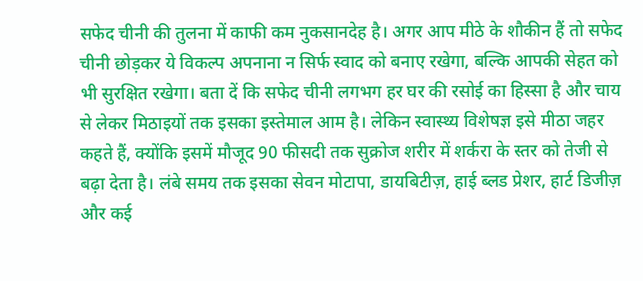सफेद चीनी की तुलना में काफी कम नुकसानदेह है। अगर आप मीठे के शौकीन हैं तो सफेद चीनी छोड़कर ये विकल्प अपनाना न सिर्फ स्वाद को बनाए रखेगा, बल्कि आपकी सेहत को भी सुरक्षित रखेगा। बता दें कि सफेद चीनी लगभग हर घर की रसोई का हिस्सा है और चाय से लेकर मिठाइयों तक इसका इस्तेमाल आम है। लेकिन स्वास्थ्य विशेषज्ञ इसे मीठा जहर कहते हैं, क्योंकि इसमें मौजूद 90 फीसदी तक सुक्रोज शरीर में शर्करा के स्तर को तेजी से बढ़ा देता है। लंबे समय तक इसका सेवन मोटापा, डायबिटीज़, हाई ब्लड प्रेशर, हार्ट डिजीज़ और कई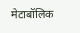मेटाबॉलिक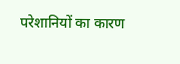परेशानियों का कारण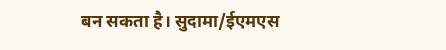बन सकता है। सुदामा/ईएमएस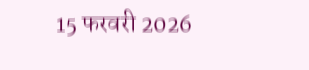15 फरवरी 2026